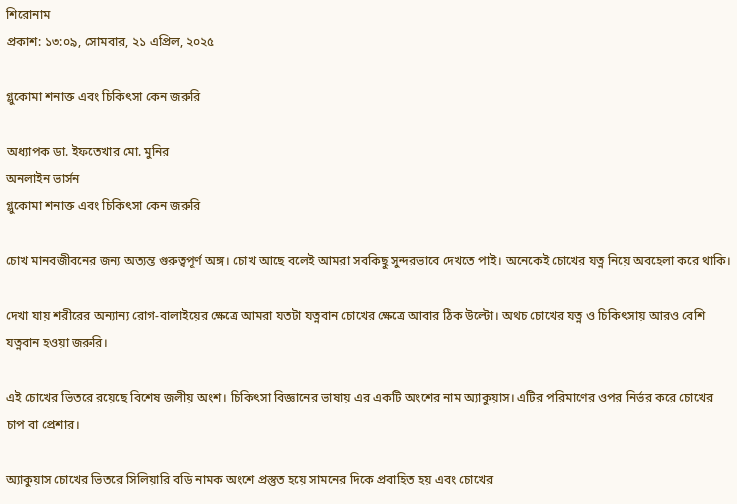শিরোনাম
প্রকাশ: ১৩:০৯, সোমবার, ২১ এপ্রিল, ২০২৫

গ্লুকোমা শনাক্ত এবং চিকিৎসা কেন জরুরি

অধ্যাপক ডা. ইফতেখার মো. মুনির
অনলাইন ভার্সন
গ্লুকোমা শনাক্ত এবং চিকিৎসা কেন জরুরি

চোখ মানবজীবনের জন্য অত্যন্ত গুরুত্বপূর্ণ অঙ্গ। চোখ আছে বলেই আমরা সবকিছু সুন্দরভাবে দেখতে পাই। অনেকেই চোখের যত্ন নিয়ে অবহেলা করে থাকি।

দেখা যায় শরীরের অন্যান্য রোগ-বালাইয়ের ক্ষেত্রে আমরা যতটা যত্নবান চোখের ক্ষেত্রে আবার ঠিক উল্টো। অথচ চোখের যত্ন ও চিকিৎসায় আরও বেশি যত্নবান হওয়া জরুরি।

এই চোখের ভিতরে রয়েছে বিশেষ জলীয় অংশ। চিকিৎসা বিজ্ঞানের ভাষায় এর একটি অংশের নাম অ্যাকুয়াস। এটির পরিমাণের ওপর নির্ভর করে চোখের চাপ বা প্রেশার।

অ্যাকুয়াস চোখের ভিতরে সিলিয়ারি বডি নামক অংশে প্রস্তুত হয়ে সামনের দিকে প্রবাহিত হয় এবং চোখের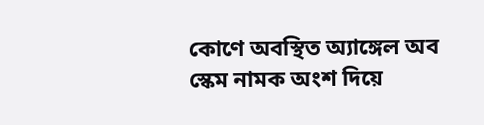কোণে অবস্থিত অ্যাঙ্গেল অব স্কেম নামক অংশ দিয়ে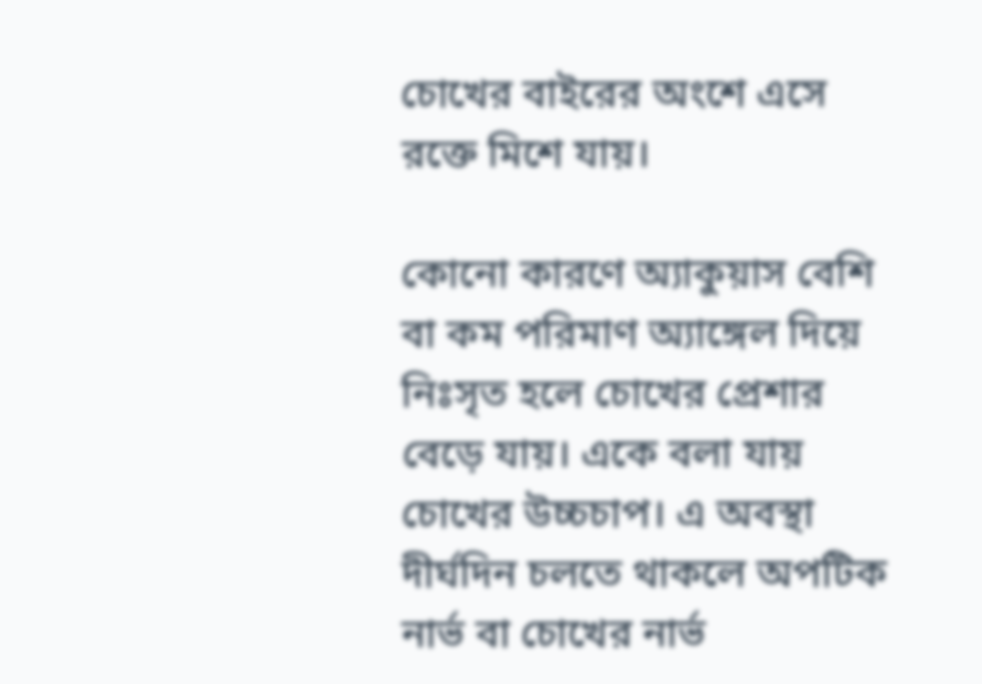চোখের বাইরের অংশে এসে রক্তে মিশে যায়।

কোনো কারণে অ্যাকুয়াস বেশি বা কম পরিমাণ অ্যাঙ্গেল দিয়ে নিঃসৃত হলে চোখের প্রেশার বেড়ে যায়। একে বলা যায় চোখের উচ্চচাপ। এ অবস্থা দীর্ঘদিন চলতে থাকলে অপটিক নার্ভ বা চোখের নার্ভ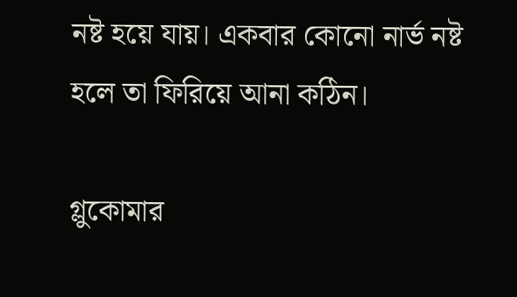নষ্ট হয়ে যায়। একবার কোনো নার্ভ নষ্ট হলে তা ফিরিয়ে আনা কঠিন।

গ্লুকোমার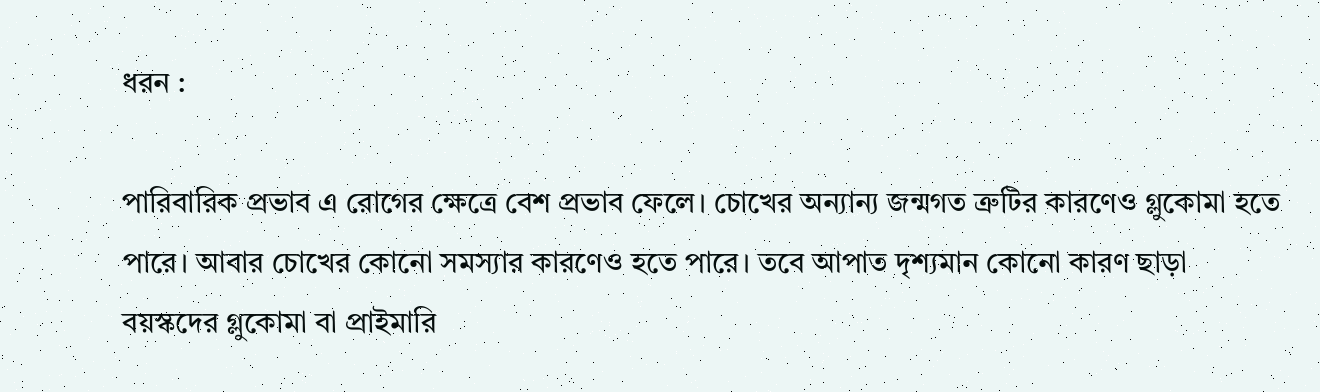ধরন :

পারিবারিক প্রভাব এ রোগের ক্ষেত্রে বেশ প্রভাব ফেলে। চোখের অন্যান্য জন্মগত ত্রুটির কারণেও গ্লুকোমা হতে পারে। আবার চোখের কোনো সমস্যার কারণেও হতে পারে। তবে আপাত দৃশ্যমান কোনো কারণ ছাড়া বয়স্কদের গ্লুকোমা বা প্রাইমারি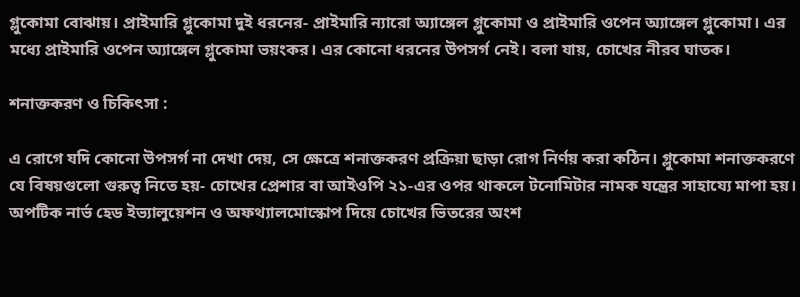গ্লুকোমা বোঝায়। প্রাইমারি গ্লুকোমা দুই ধরনের- প্রাইমারি ন্যারো অ্যাঙ্গেল গ্লুকোমা ও প্রাইমারি ওপেন অ্যাঙ্গেল গ্লুকোমা। এর মধ্যে প্রাইমারি ওপেন অ্যাঙ্গেল গ্লুকোমা ভয়ংকর। এর কোনো ধরনের উপসর্গ নেই। বলা যায়, চোখের নীরব ঘাতক।

শনাক্তকরণ ও চিকিৎসা :

এ রোগে যদি কোনো উপসর্গ না দেখা দেয়, সে ক্ষেত্রে শনাক্তকরণ প্রক্রিয়া ছাড়া রোগ নির্ণয় করা কঠিন। গ্লুকোমা শনাক্তকরণে যে বিষয়গুলো গুরুত্ব নিতে হয়- চোখের প্রেশার বা আইওপি ২১-এর ওপর থাকলে টনোমিটার নামক যন্ত্রের সাহায্যে মাপা হয়। অপটিক নার্ভ হেড ইভ্যালুয়েশন ও অফথ্যালমোস্কোপ দিয়ে চোখের ভিতরের অংশ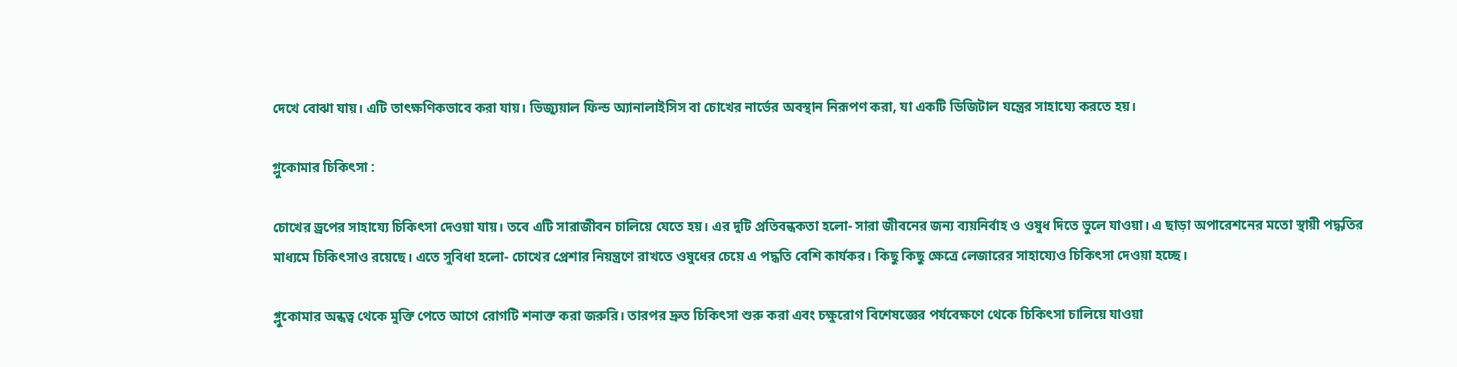দেখে বোঝা যায়। এটি তাৎক্ষণিকভাবে করা যায়। ভিজ্যুয়াল ফিল্ড অ্যানালাইসিস বা চোখের নার্ভের অবস্থান নিরূপণ করা, যা একটি ডিজিটাল যন্ত্রের সাহায্যে করতে হয়।

গ্লুকোমার চিকিৎসা :

চোখের ড্রপের সাহায্যে চিকিৎসা দেওয়া যায়। তবে এটি সারাজীবন চালিয়ে যেতে হয়। এর দুটি প্রতিবন্ধকতা হলো- সারা জীবনের জন্য ব্যয়নির্বাহ ও ওষুধ দিতে ভুলে যাওয়া। এ ছাড়া অপারেশনের মতো স্থায়ী পদ্ধতির মাধ্যমে চিকিৎসাও রয়েছে। এতে সুবিধা হলো- চোখের প্রেশার নিয়ন্ত্রণে রাখতে ওষুধের চেয়ে এ পদ্ধতি বেশি কার্যকর। কিছু কিছু ক্ষেত্রে লেজারের সাহায্যেও চিকিৎসা দেওয়া হচ্ছে।

গ্লুকোমার অন্ধত্ব থেকে মুক্তি পেতে আগে রোগটি শনাক্ত করা জরুরি। তারপর দ্রুত চিকিৎসা শুরু করা এবং চক্ষুরোগ বিশেষজ্ঞের পর্যবেক্ষণে থেকে চিকিৎসা চালিয়ে যাওয়া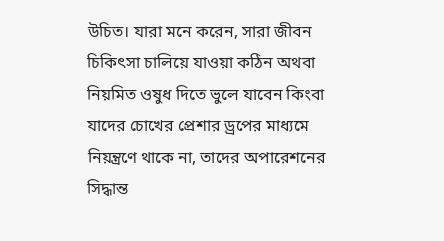উচিত। যারা মনে করেন, সারা জীবন চিকিৎসা চালিয়ে যাওয়া কঠিন অথবা নিয়মিত ওষুধ দিতে ভুলে যাবেন কিংবা যাদের চোখের প্রেশার ড্রপের মাধ্যমে নিয়ন্ত্রণে থাকে না, তাদের অপারেশনের সিদ্ধান্ত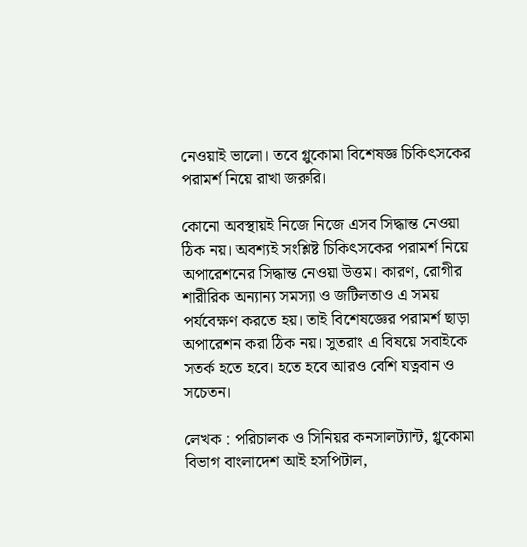নেওয়াই ভালো। তবে গ্লুকোমা বিশেষজ্ঞ চিকিৎসকের পরামর্শ নিয়ে রাখা জরুরি।

কোনো অবস্থায়ই নিজে নিজে এসব সিদ্ধান্ত নেওয়া ঠিক নয়। অবশ্যই সংশ্লিষ্ট চিকিৎসকের পরামর্শ নিয়ে অপারেশনের সিদ্ধান্ত নেওয়া উত্তম। কারণ, রোগীর শারীরিক অন্যান্য সমস্যা ও জটিলতাও এ সময় পর্যবেক্ষণ করতে হয়। তাই বিশেষজ্ঞের পরামর্শ ছাড়া অপারেশন করা ঠিক নয়। সুতরাং এ বিষয়ে সবাইকে সতর্ক হতে হবে। হতে হবে আরও বেশি যত্নবান ও সচেতন।

লেখক : পরিচালক ও সিনিয়র কনসালট্যান্ট, গ্লুকোমা বিভাগ বাংলাদেশ আই হসপিটাল,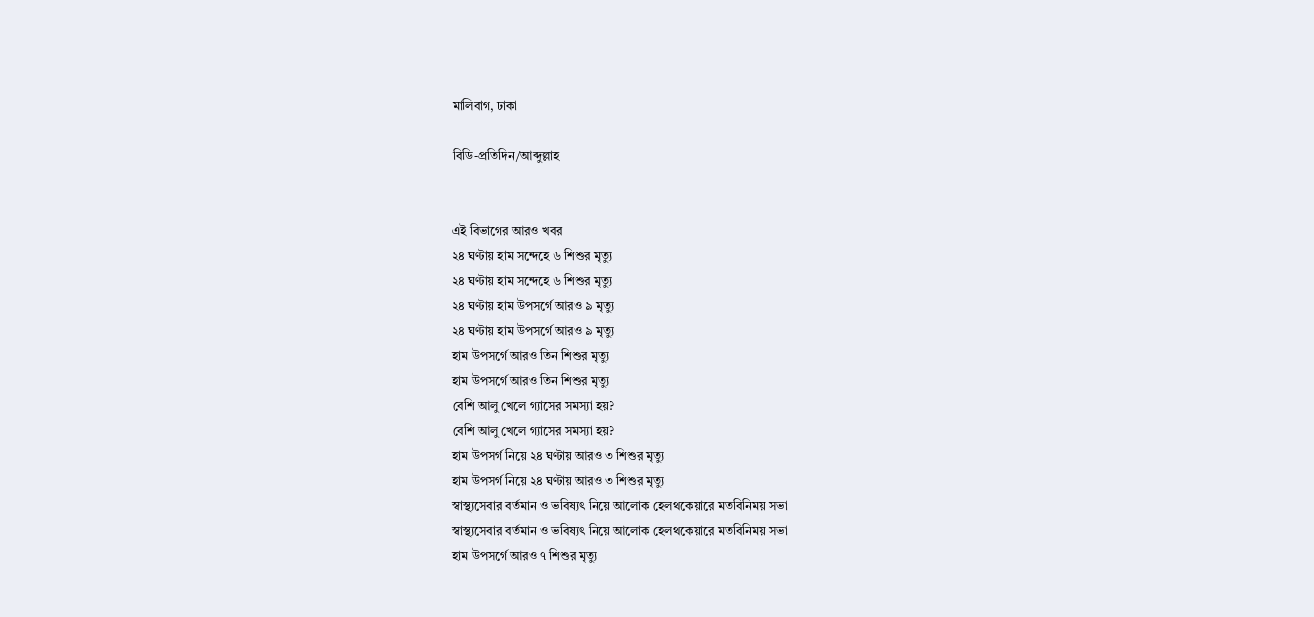মালিবাগ, ঢাকা

বিডি-প্রতিদিন/আব্দুল্লাহ


এই বিভাগের আরও খবর
২৪ ঘণ্টায় হাম সন্দেহে ৬ শিশুর মৃত্যু
২৪ ঘণ্টায় হাম সন্দেহে ৬ শিশুর মৃত্যু
২৪ ঘণ্টায় হাম উপসর্গে আরও ৯ মৃত্যু
২৪ ঘণ্টায় হাম উপসর্গে আরও ৯ মৃত্যু
হাম উপসর্গে আরও তিন শিশুর মৃত্যু
হাম উপসর্গে আরও তিন শিশুর মৃত্যু
বেশি আলু খেলে গ্যাসের সমস্যা হয়?
বেশি আলু খেলে গ্যাসের সমস্যা হয়?
হাম উপসর্গ নিয়ে ২৪ ঘণ্টায় আরও ৩ শিশুর মৃত্যু
হাম উপসর্গ নিয়ে ২৪ ঘণ্টায় আরও ৩ শিশুর মৃত্যু
স্বাস্থ্যসেবার বর্তমান ও ভবিষ্যৎ নিয়ে আলোক হেলথকেয়ারে মতবিনিময় সভা
স্বাস্থ্যসেবার বর্তমান ও ভবিষ্যৎ নিয়ে আলোক হেলথকেয়ারে মতবিনিময় সভা
হাম উপসর্গে আরও ৭ শিশুর মৃত্যু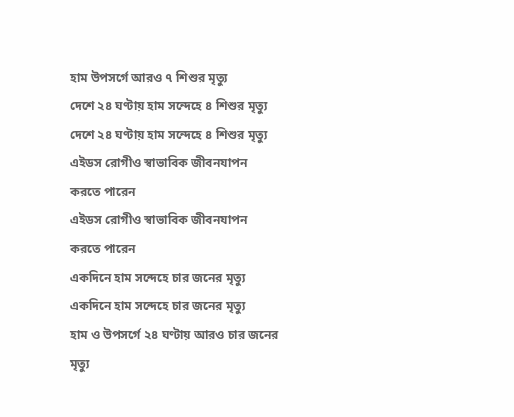হাম উপসর্গে আরও ৭ শিশুর মৃত্যু
দেশে ২৪ ঘণ্টায় হাম সন্দেহে ৪ শিশুর মৃত্যু
দেশে ২৪ ঘণ্টায় হাম সন্দেহে ৪ শিশুর মৃত্যু
এইডস রোগীও স্বাভাবিক জীবনযাপন করতে পারেন
এইডস রোগীও স্বাভাবিক জীবনযাপন করতে পারেন
একদিনে হাম সন্দেহে চার জনের মৃত্যু
একদিনে হাম সন্দেহে চার জনের মৃত্যু
হাম ও উপসর্গে ২৪ ঘণ্টায় আরও চার জনের মৃত্যু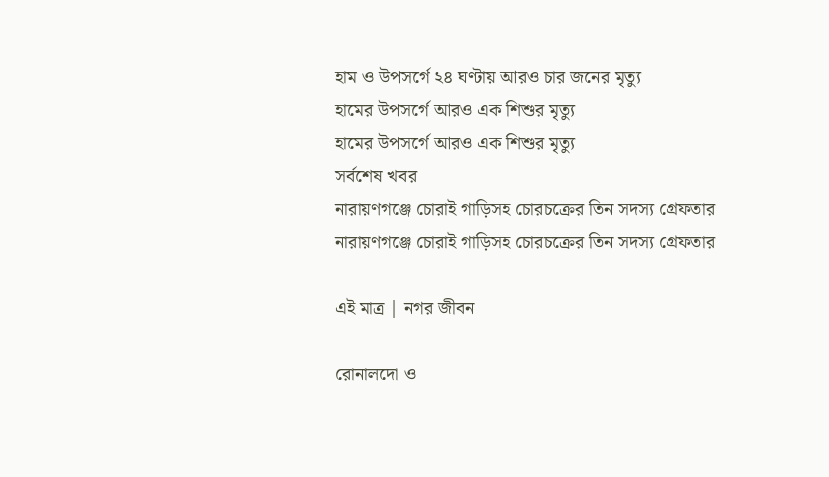হাম ও উপসর্গে ২৪ ঘণ্টায় আরও চার জনের মৃত্যু
হামের উপসর্গে আরও এক শিশুর মৃত্যু
হামের উপসর্গে আরও এক শিশুর মৃত্যু
সর্বশেষ খবর
নারায়ণগঞ্জে চোরাই গাড়িসহ চোরচক্রের তিন সদস্য গ্রেফতার
নারায়ণগঞ্জে চোরাই গাড়িসহ চোরচক্রের তিন সদস্য গ্রেফতার

এই মাত্র | নগর জীবন

রোনালদো ও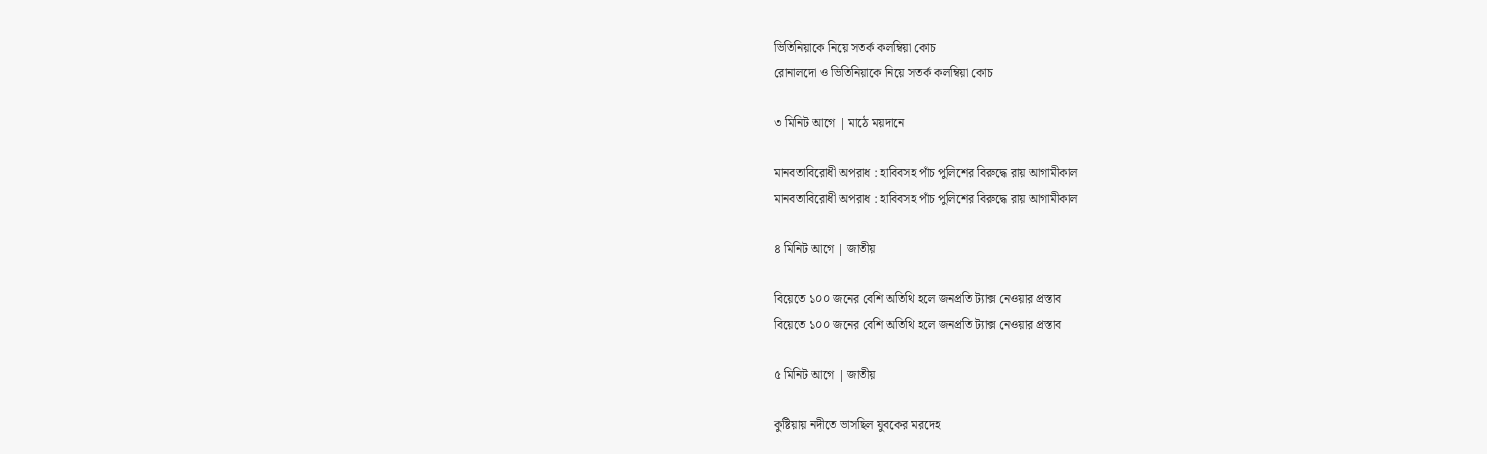ভিতিনিয়াকে নিয়ে সতর্ক কলম্বিয়া কোচ
রোনালদো ও ভিতিনিয়াকে নিয়ে সতর্ক কলম্বিয়া কোচ

৩ মিনিট আগে | মাঠে ময়দানে

মানবতাবিরোধী অপরাধ : হাবিবসহ পাঁচ পুলিশের বিরুদ্ধে রায় আগামীকাল
মানবতাবিরোধী অপরাধ : হাবিবসহ পাঁচ পুলিশের বিরুদ্ধে রায় আগামীকাল

৪ মিনিট আগে | জাতীয়

বিয়েতে ১০০ জনের বেশি অতিথি হলে জনপ্রতি ট্যাক্স নেওয়ার প্রস্তাব
বিয়েতে ১০০ জনের বেশি অতিথি হলে জনপ্রতি ট্যাক্স নেওয়ার প্রস্তাব

৫ মিনিট আগে | জাতীয়

কুষ্টিয়ায় নদীতে ভাসছিল যুবকের মরদেহ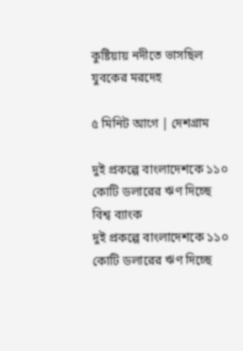কুষ্টিয়ায় নদীতে ভাসছিল যুবকের মরদেহ

৫ মিনিট আগে | দেশগ্রাম

দুই প্রকল্পে বাংলাদেশকে ১১০ কোটি ডলারের ঋণ দিচ্ছে বিশ্ব ব্যাংক
দুই প্রকল্পে বাংলাদেশকে ১১০ কোটি ডলারের ঋণ দিচ্ছে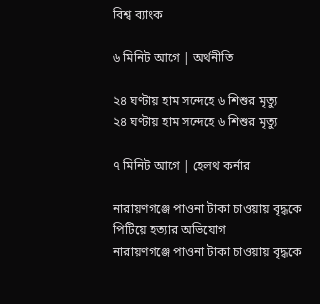বিশ্ব ব্যাংক

৬ মিনিট আগে | অর্থনীতি

২৪ ঘণ্টায় হাম সন্দেহে ৬ শিশুর মৃত্যু
২৪ ঘণ্টায় হাম সন্দেহে ৬ শিশুর মৃত্যু

৭ মিনিট আগে | হেলথ কর্নার

নারায়ণগঞ্জে পাওনা টাকা চাওয়ায় বৃদ্ধকে পিটিয়ে হত্যার অভিযোগ
নারায়ণগঞ্জে পাওনা টাকা চাওয়ায় বৃদ্ধকে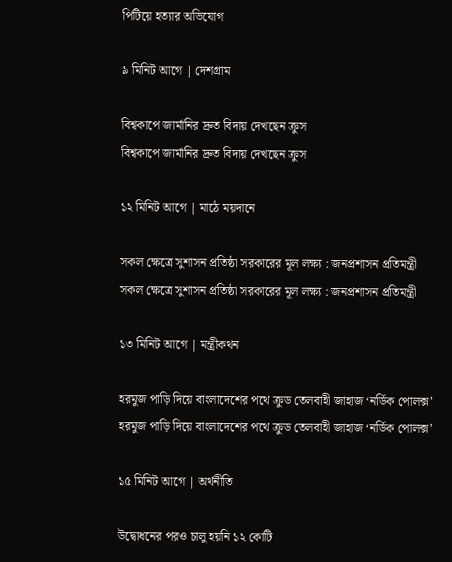পিটিয়ে হত্যার অভিযোগ

৯ মিনিট আগে | দেশগ্রাম

বিশ্বকাপে জার্মানির দ্রুত বিদায় দেখছেন ক্রুস
বিশ্বকাপে জার্মানির দ্রুত বিদায় দেখছেন ক্রুস

১২ মিনিট আগে | মাঠে ময়দানে

সকল ক্ষেত্রে সুশাসন প্রতিষ্ঠা সরকারের মূল লক্ষ্য : জনপ্রশাসন প্রতিমন্ত্রী
সকল ক্ষেত্রে সুশাসন প্রতিষ্ঠা সরকারের মূল লক্ষ্য : জনপ্রশাসন প্রতিমন্ত্রী

১৩ মিনিট আগে | মন্ত্রীকথন

হরমুজ পাড়ি দিয়ে বাংলাদেশের পথে ক্রুড তেলবাহী জাহাজ ‌‘নর্ডিক পোলক্স’
হরমুজ পাড়ি দিয়ে বাংলাদেশের পথে ক্রুড তেলবাহী জাহাজ ‌‘নর্ডিক পোলক্স’

১৫ মিনিট আগে | অর্থনীতি

উদ্বোধনের পরও চালু হয়নি ১২ কোটি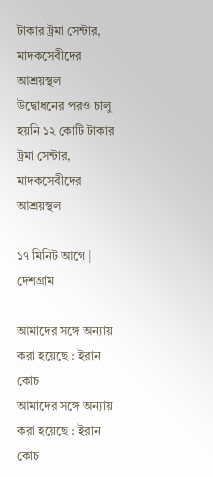টাকার ট্রমা সেন্টার, মাদকসেবীদের আশ্রয়স্থল
উদ্বোধনের পরও চালু হয়নি ১২ কোটি টাকার ট্রমা সেন্টার, মাদকসেবীদের আশ্রয়স্থল

১৭ মিনিট আগে | দেশগ্রাম

আমাদের সঙ্গে অন্যায় করা হয়েছে : ইরান কোচ
আমাদের সঙ্গে অন্যায় করা হয়েছে : ইরান কোচ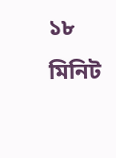১৮ মিনিট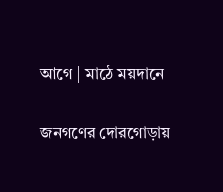আগে | মাঠে ময়দানে

জনগণের দোরগোড়ায়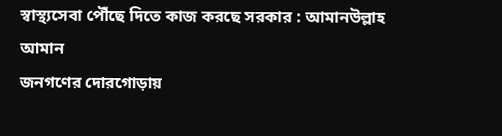স্বাস্থ্যসেবা পৌঁছে দিতে কাজ করছে সরকার : আমানউল্লাহ আমান
জনগণের দোরগোড়ায়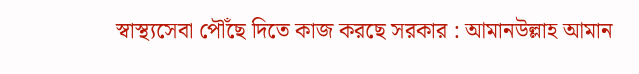স্বাস্থ্যসেবা পৌঁছে দিতে কাজ করছে সরকার : আমানউল্লাহ আমান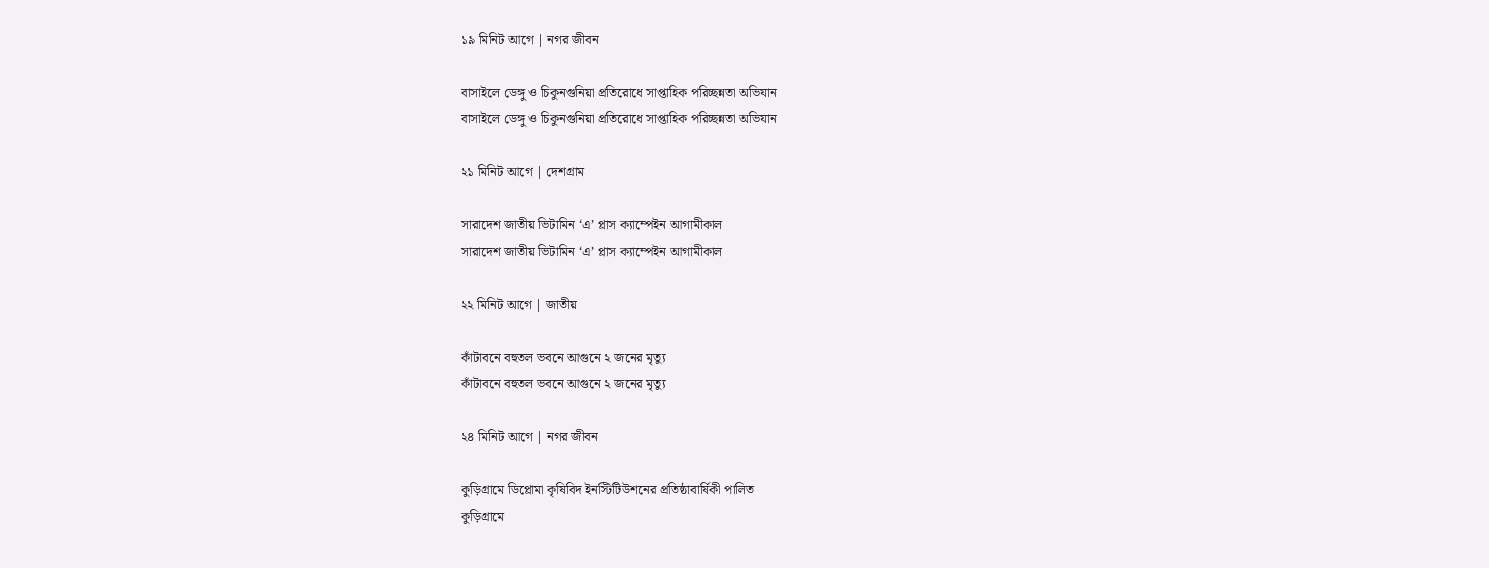১৯ মিনিট আগে | নগর জীবন

বাসাইলে ডেঙ্গু ও চিকুনগুনিয়া প্রতিরোধে সাপ্তাহিক পরিচ্ছন্নতা অভিযান
বাসাইলে ডেঙ্গু ও চিকুনগুনিয়া প্রতিরোধে সাপ্তাহিক পরিচ্ছন্নতা অভিযান

২১ মিনিট আগে | দেশগ্রাম

সারাদেশ জাতীয় ভিটামিন ‘এ’ প্লাস ক্যাম্পেইন আগামীকাল
সারাদেশ জাতীয় ভিটামিন ‘এ’ প্লাস ক্যাম্পেইন আগামীকাল

২২ মিনিট আগে | জাতীয়

কাঁটাবনে বহুতল ভবনে আগুনে ২ জনের মৃত্যু
কাঁটাবনে বহুতল ভবনে আগুনে ২ জনের মৃত্যু

২৪ মিনিট আগে | নগর জীবন

কুড়িগ্রামে ডিপ্লোমা কৃষিবিদ ইনস্টিটিউশনের প্রতিষ্ঠাবার্ষিকী পালিত
কুড়িগ্রামে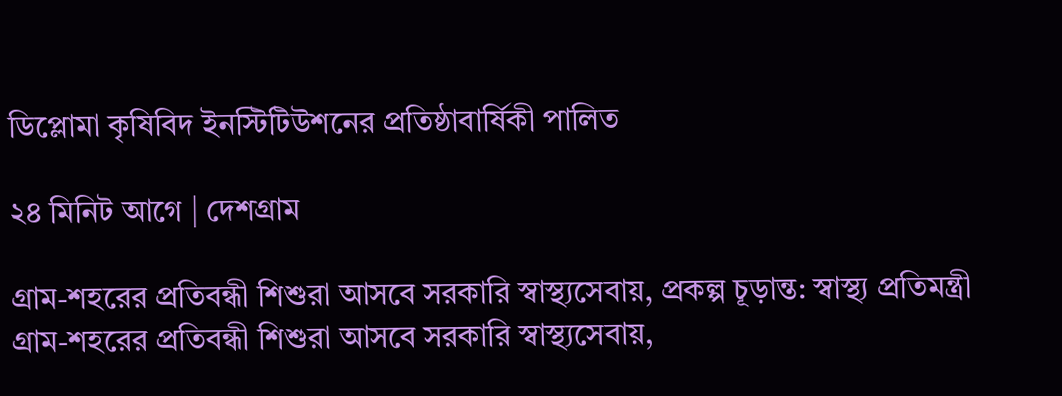ডিপ্লোমা কৃষিবিদ ইনস্টিটিউশনের প্রতিষ্ঠাবার্ষিকী পালিত

২৪ মিনিট আগে | দেশগ্রাম

গ্রাম-শহরের প্রতিবন্ধী শিশুরা আসবে সরকারি স্বাস্থ্যসেবায়, প্রকল্প চূড়ান্ত: স্বাস্থ্য প্রতিমন্ত্রী
গ্রাম-শহরের প্রতিবন্ধী শিশুরা আসবে সরকারি স্বাস্থ্যসেবায়,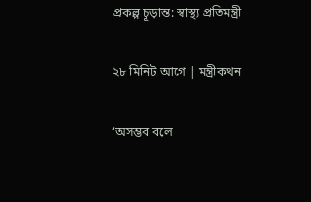প্রকল্প চূড়ান্ত: স্বাস্থ্য প্রতিমন্ত্রী

২৮ মিনিট আগে | মন্ত্রীকথন

‘অসম্ভব বলে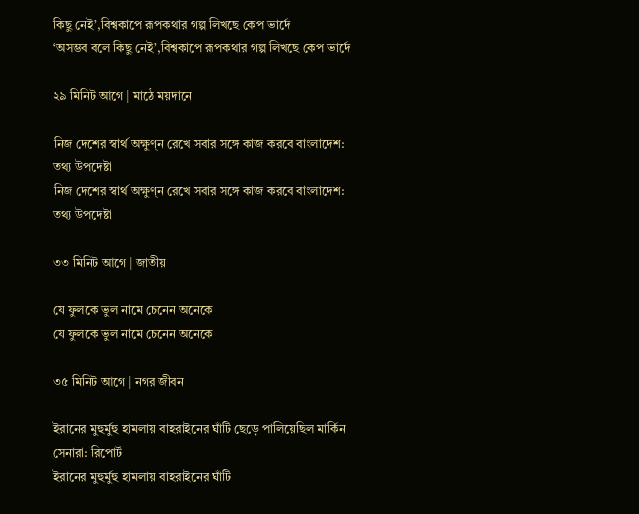কিছু নেই’,বিশ্বকাপে রূপকথার গল্প লিখছে কেপ ভার্দে
‘অসম্ভব বলে কিছু নেই’,বিশ্বকাপে রূপকথার গল্প লিখছে কেপ ভার্দে

২৯ মিনিট আগে | মাঠে ময়দানে

নিজ দেশের স্বার্থ অক্ষুণ্ন রেখে সবার সঙ্গে কাজ করবে বাংলাদেশ: তথ্য উপদেষ্টা
নিজ দেশের স্বার্থ অক্ষুণ্ন রেখে সবার সঙ্গে কাজ করবে বাংলাদেশ: তথ্য উপদেষ্টা

৩৩ মিনিট আগে | জাতীয়

যে ফুলকে ভুল নামে চেনেন অনেকে
যে ফুলকে ভুল নামে চেনেন অনেকে

৩৫ মিনিট আগে | নগর জীবন

ইরানের মুহুর্মুহু হামলায় বাহরাইনের ঘাঁটি ছেড়ে পালিয়েছিল মার্কিন সেনারা: রিপোর্ট
ইরানের মুহুর্মুহু হামলায় বাহরাইনের ঘাঁটি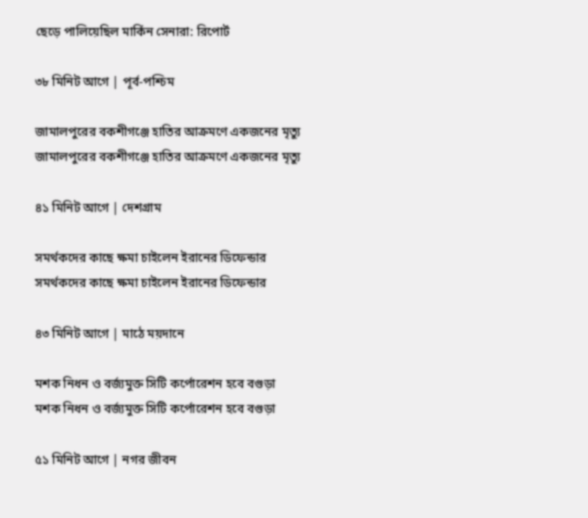ছেড়ে পালিয়েছিল মার্কিন সেনারা: রিপোর্ট

৩৮ মিনিট আগে | পূর্ব-পশ্চিম

জামালপুরের বকশীগঞ্জে হাতির আক্রমণে একজনের মৃত্যু
জামালপুরের বকশীগঞ্জে হাতির আক্রমণে একজনের মৃত্যু

৪১ মিনিট আগে | দেশগ্রাম

সমর্থকদের কাছে ক্ষমা চাইলেন ইরানের ডিফেন্ডার
সমর্থকদের কাছে ক্ষমা চাইলেন ইরানের ডিফেন্ডার

৪৩ মিনিট আগে | মাঠে ময়দানে

মশক নিধন ও বর্জ্যমুক্ত সিটি কর্পোরেশন হবে বগুড়া
মশক নিধন ও বর্জ্যমুক্ত সিটি কর্পোরেশন হবে বগুড়া

৫১ মিনিট আগে | নগর জীবন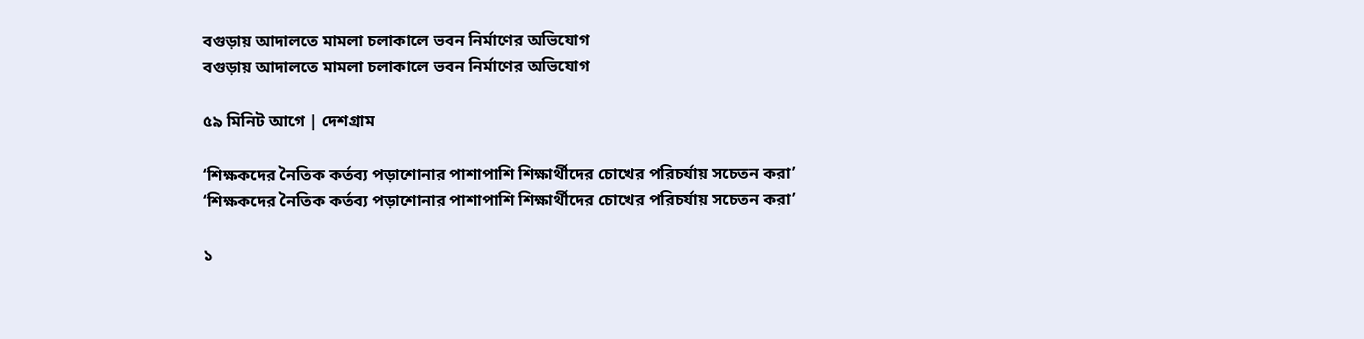বগুড়ায় আদালতে মামলা চলাকালে ভবন নির্মাণের অভিযোগ
বগুড়ায় আদালতে মামলা চলাকালে ভবন নির্মাণের অভিযোগ

৫৯ মিনিট আগে | দেশগ্রাম

‘শিক্ষকদের নৈতিক কর্তব্য পড়াশোনার পাশাপাশি শিক্ষার্থীদের চোখের পরিচর্যায় সচেতন করা’
‘শিক্ষকদের নৈতিক কর্তব্য পড়াশোনার পাশাপাশি শিক্ষার্থীদের চোখের পরিচর্যায় সচেতন করা’

১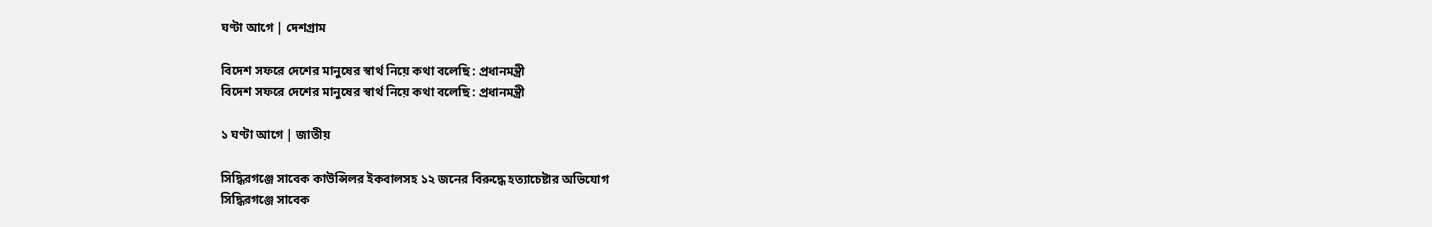ঘণ্টা আগে | দেশগ্রাম

বিদেশ সফরে দেশের মানুষের স্বার্থ নিয়ে কথা বলেছি : প্রধানমন্ত্রী
বিদেশ সফরে দেশের মানুষের স্বার্থ নিয়ে কথা বলেছি : প্রধানমন্ত্রী

১ ঘণ্টা আগে | জাতীয়

সিদ্ধিরগঞ্জে সাবেক কাউন্সিলর ইকবালসহ ১২ জনের বিরুদ্ধে হত্যাচেষ্টার অভিযোগ
সিদ্ধিরগঞ্জে সাবেক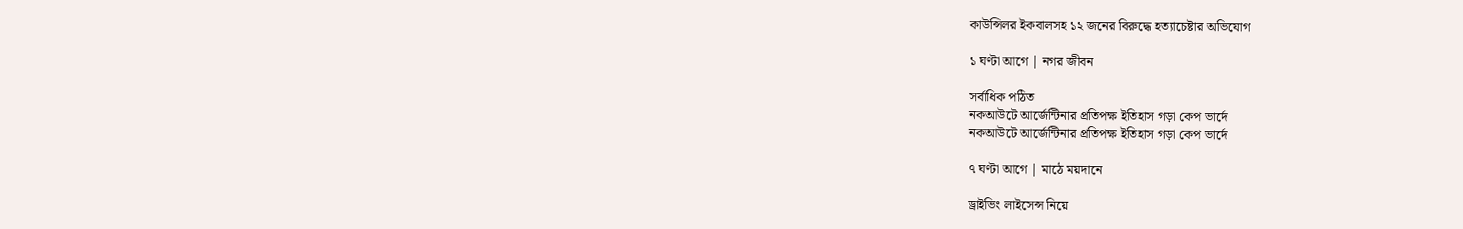কাউন্সিলর ইকবালসহ ১২ জনের বিরুদ্ধে হত্যাচেষ্টার অভিযোগ

১ ঘণ্টা আগে | নগর জীবন

সর্বাধিক পঠিত
নকআউটে আর্জেন্টিনার প্রতিপক্ষ ইতিহাস গড়া কেপ ভার্দে
নকআউটে আর্জেন্টিনার প্রতিপক্ষ ইতিহাস গড়া কেপ ভার্দে

৭ ঘণ্টা আগে | মাঠে ময়দানে

ড্রাইভিং লাইসেন্স নিয়ে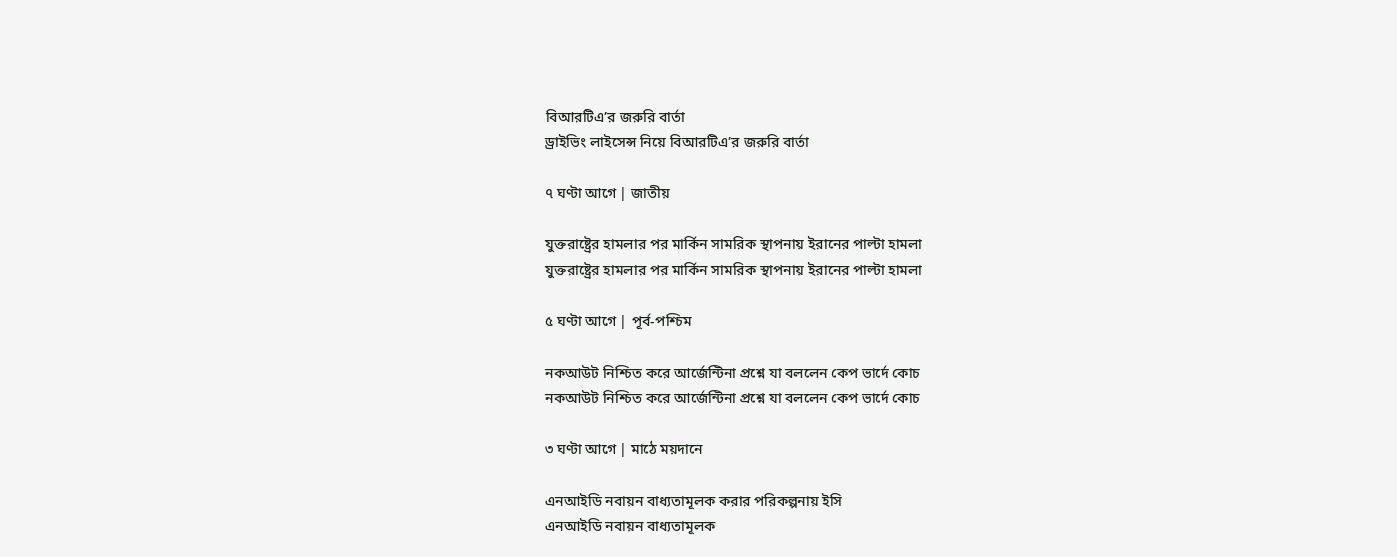বিআরটিএ’র জরুরি বার্তা
ড্রাইভিং লাইসেন্স নিয়ে বিআরটিএ’র জরুরি বার্তা

৭ ঘণ্টা আগে | জাতীয়

যুক্তরাষ্ট্রের হামলার পর মার্কিন সামরিক স্থাপনায় ইরানের পাল্টা হামলা
যুক্তরাষ্ট্রের হামলার পর মার্কিন সামরিক স্থাপনায় ইরানের পাল্টা হামলা

৫ ঘণ্টা আগে | পূর্ব-পশ্চিম

নকআউট নিশ্চিত করে আর্জেন্টিনা প্রশ্নে যা বললেন কেপ ভার্দে কোচ
নকআউট নিশ্চিত করে আর্জেন্টিনা প্রশ্নে যা বললেন কেপ ভার্দে কোচ

৩ ঘণ্টা আগে | মাঠে ময়দানে

এনআইডি নবায়ন বাধ্যতামূলক করার পরিকল্পনায় ইসি
এনআইডি নবায়ন বাধ্যতামূলক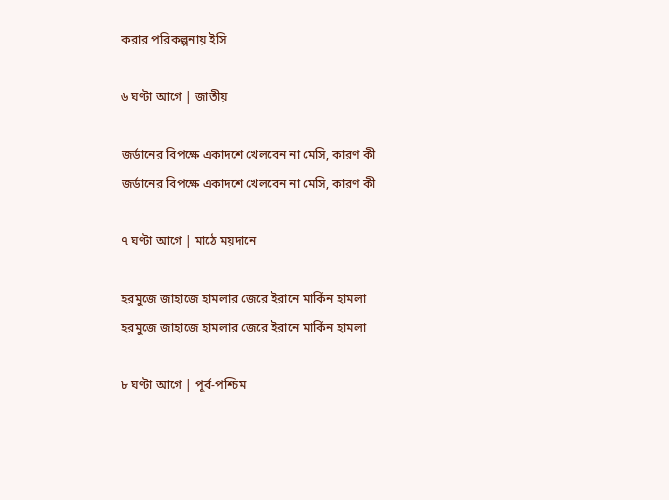করার পরিকল্পনায় ইসি

৬ ঘণ্টা আগে | জাতীয়

জর্ডানের বিপক্ষে একাদশে খেলবেন না মেসি, কারণ কী
জর্ডানের বিপক্ষে একাদশে খেলবেন না মেসি, কারণ কী

৭ ঘণ্টা আগে | মাঠে ময়দানে

হরমুজে জাহাজে হামলার জেরে ইরানে মার্কিন হামলা
হরমুজে জাহাজে হামলার জেরে ইরানে মার্কিন হামলা

৮ ঘণ্টা আগে | পূর্ব-পশ্চিম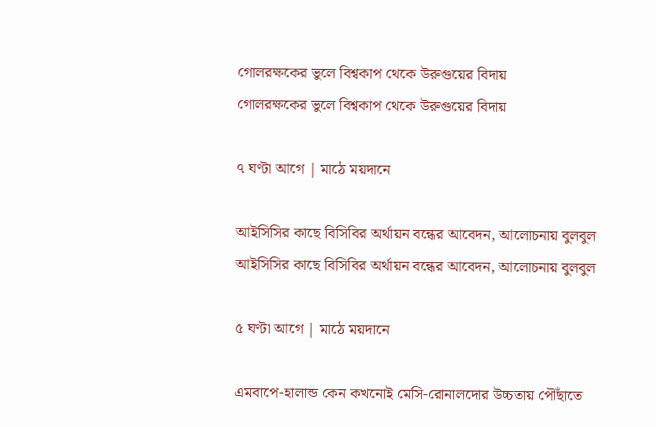গোলরক্ষকের ভুলে বিশ্বকাপ থেকে উরুগুয়ের বিদায়
গোলরক্ষকের ভুলে বিশ্বকাপ থেকে উরুগুয়ের বিদায়

৭ ঘণ্টা আগে | মাঠে ময়দানে

আইসিসির কাছে বিসিবির অর্থায়ন বন্ধের আবেদন, আলোচনায় বুলবুল
আইসিসির কাছে বিসিবির অর্থায়ন বন্ধের আবেদন, আলোচনায় বুলবুল

৫ ঘণ্টা আগে | মাঠে ময়দানে

এমবাপে-হালান্ড কেন কখনোই মেসি-রোনালদোর উচ্চতায় পৌঁছাতে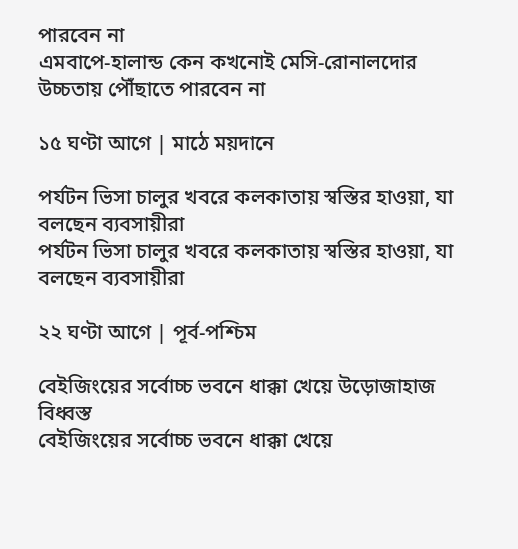পারবেন না
এমবাপে-হালান্ড কেন কখনোই মেসি-রোনালদোর উচ্চতায় পৌঁছাতে পারবেন না

১৫ ঘণ্টা আগে | মাঠে ময়দানে

পর্যটন ভিসা চালুর খবরে কলকাতায় স্বস্তির হাওয়া, যা বলছেন ব্যবসায়ীরা
পর্যটন ভিসা চালুর খবরে কলকাতায় স্বস্তির হাওয়া, যা বলছেন ব্যবসায়ীরা

২২ ঘণ্টা আগে | পূর্ব-পশ্চিম

বেইজিংয়ের সর্বোচ্চ ভবনে ধাক্কা খেয়ে উড়োজাহাজ বিধ্বস্ত
বেইজিংয়ের সর্বোচ্চ ভবনে ধাক্কা খেয়ে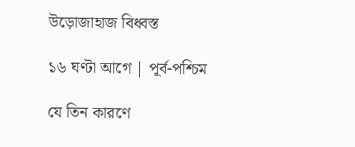উড়োজাহাজ বিধ্বস্ত

১৬ ঘণ্টা আগে | পূর্ব-পশ্চিম

যে তিন কারণে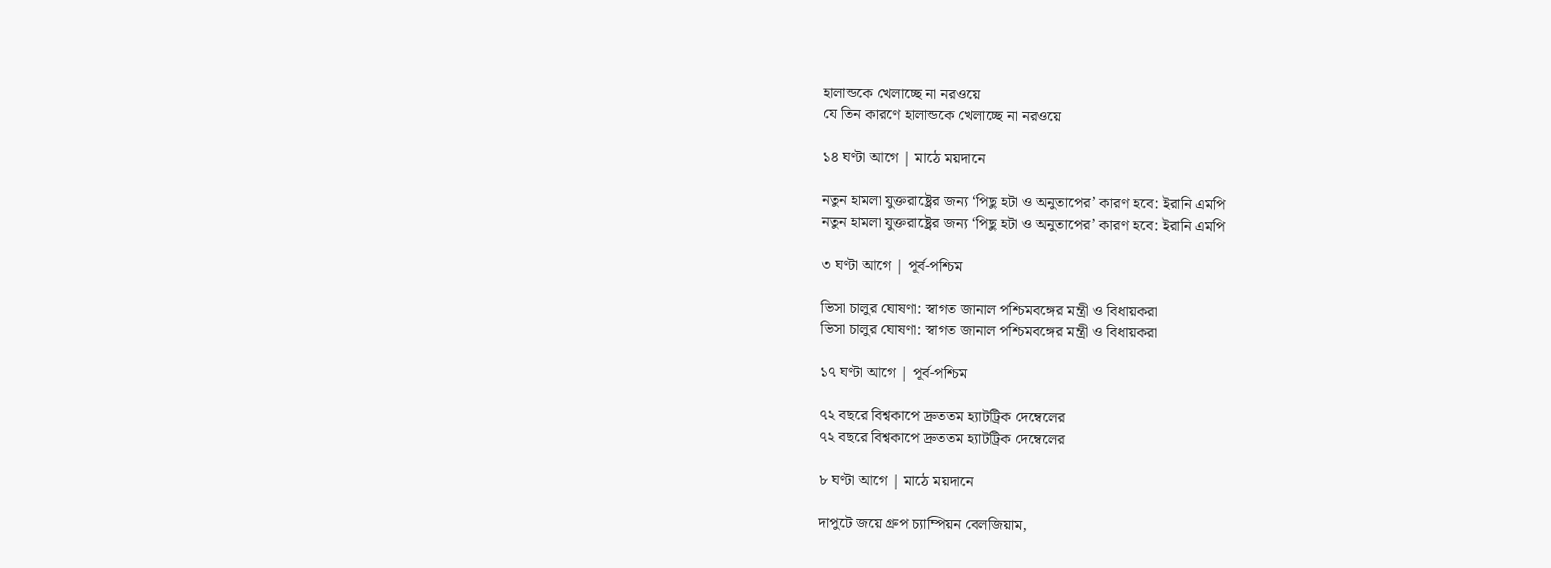হালান্ডকে খেলাচ্ছে না নরওয়ে
যে তিন কারণে হালান্ডকে খেলাচ্ছে না নরওয়ে

১৪ ঘণ্টা আগে | মাঠে ময়দানে

নতুন হামলা যুক্তরাষ্ট্রের জন্য ‘পিছু হটা ও অনুতাপের’ কারণ হবে: ইরানি এমপি
নতুন হামলা যুক্তরাষ্ট্রের জন্য ‘পিছু হটা ও অনুতাপের’ কারণ হবে: ইরানি এমপি

৩ ঘণ্টা আগে | পূর্ব-পশ্চিম

ভিসা চালুর ঘোষণা: স্বাগত জানাল পশ্চিমবঙ্গের মন্ত্রী ও বিধায়করা
ভিসা চালুর ঘোষণা: স্বাগত জানাল পশ্চিমবঙ্গের মন্ত্রী ও বিধায়করা

১৭ ঘণ্টা আগে | পূর্ব-পশ্চিম

৭২ বছরে বিশ্বকাপে দ্রুততম হ্যাটট্রিক দেম্বেলের
৭২ বছরে বিশ্বকাপে দ্রুততম হ্যাটট্রিক দেম্বেলের

৮ ঘণ্টা আগে | মাঠে ময়দানে

দাপুটে জয়ে গ্রুপ চ্যাম্পিয়ন বেলজিয়াম,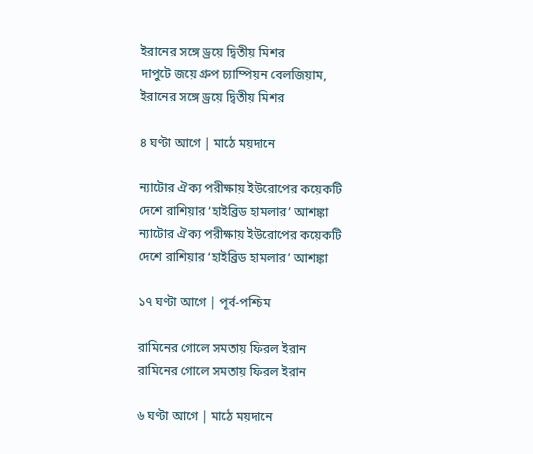ইরানের সঙ্গে ড্রয়ে দ্বিতীয় মিশর
দাপুটে জয়ে গ্রুপ চ্যাম্পিয়ন বেলজিয়াম, ইরানের সঙ্গে ড্রয়ে দ্বিতীয় মিশর

৪ ঘণ্টা আগে | মাঠে ময়দানে

ন্যাটোর ঐক্য পরীক্ষায় ইউরোপের কয়েকটি দেশে রাশিয়ার ‘হাইব্রিড হামলার’ আশঙ্কা
ন্যাটোর ঐক্য পরীক্ষায় ইউরোপের কয়েকটি দেশে রাশিয়ার ‘হাইব্রিড হামলার’ আশঙ্কা

১৭ ঘণ্টা আগে | পূর্ব-পশ্চিম

রামিনের গোলে সমতায় ফিরল ইরান
রামিনের গোলে সমতায় ফিরল ইরান

৬ ঘণ্টা আগে | মাঠে ময়দানে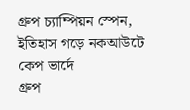গ্রুপ চ্যাম্পিয়ন স্পেন, ইতিহাস গড়ে নকআউটে কেপ ভার্দে
গ্রুপ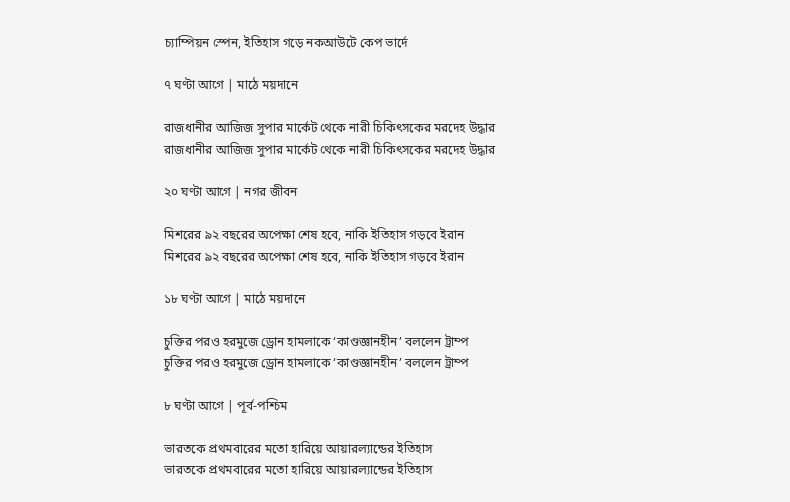চ্যাম্পিয়ন স্পেন, ইতিহাস গড়ে নকআউটে কেপ ভার্দে

৭ ঘণ্টা আগে | মাঠে ময়দানে

রাজধানীর আজিজ সুপার মার্কেট থেকে নারী চিকিৎসকের মরদেহ উদ্ধার
রাজধানীর আজিজ সুপার মার্কেট থেকে নারী চিকিৎসকের মরদেহ উদ্ধার

২০ ঘণ্টা আগে | নগর জীবন

মিশরের ৯২ বছরের অপেক্ষা শেষ হবে, নাকি ইতিহাস গড়বে ইরান
মিশরের ৯২ বছরের অপেক্ষা শেষ হবে, নাকি ইতিহাস গড়বে ইরান

১৮ ঘণ্টা আগে | মাঠে ময়দানে

চুক্তির পরও হরমুজে ড্রোন হামলাকে ‘কাণ্ডজ্ঞানহীন’ বললেন ট্রাম্প
চুক্তির পরও হরমুজে ড্রোন হামলাকে ‘কাণ্ডজ্ঞানহীন’ বললেন ট্রাম্প

৮ ঘণ্টা আগে | পূর্ব-পশ্চিম

ভারতকে প্রথমবারের মতো হারিয়ে আয়ারল্যান্ডের ইতিহাস
ভারতকে প্রথমবারের মতো হারিয়ে আয়ারল্যান্ডের ইতিহাস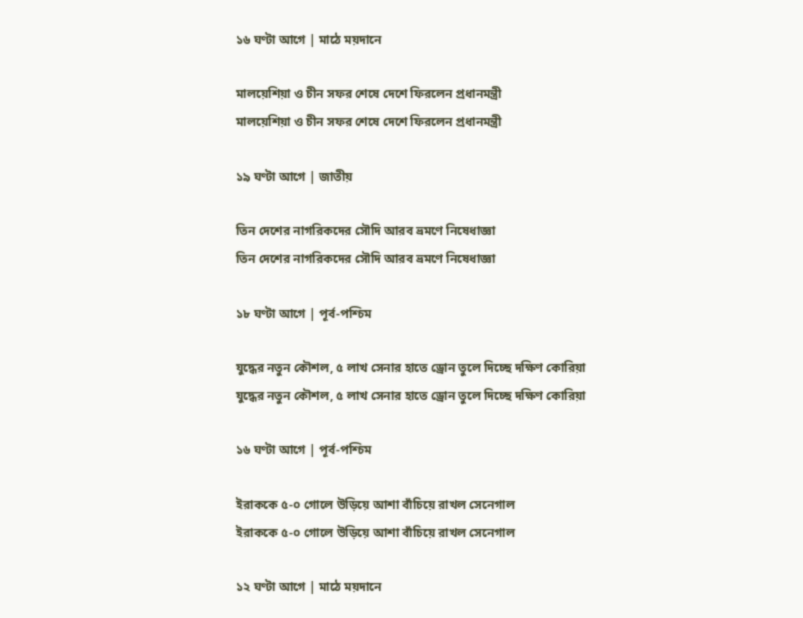১৬ ঘণ্টা আগে | মাঠে ময়দানে

মালয়েশিয়া ও চীন সফর শেষে দেশে ফিরলেন প্রধানমন্ত্রী
মালয়েশিয়া ও চীন সফর শেষে দেশে ফিরলেন প্রধানমন্ত্রী

১৯ ঘণ্টা আগে | জাতীয়

তিন দেশের নাগরিকদের সৌদি আরব ভ্রমণে নিষেধাজ্ঞা
তিন দেশের নাগরিকদের সৌদি আরব ভ্রমণে নিষেধাজ্ঞা

১৮ ঘণ্টা আগে | পূর্ব-পশ্চিম

যুদ্ধের নতুন কৌশল, ৫ লাখ সেনার হাতে ড্রোন তুলে দিচ্ছে দক্ষিণ কোরিয়া
যুদ্ধের নতুন কৌশল, ৫ লাখ সেনার হাতে ড্রোন তুলে দিচ্ছে দক্ষিণ কোরিয়া

১৬ ঘণ্টা আগে | পূর্ব-পশ্চিম

ইরাককে ৫-০ গোলে উড়িয়ে আশা বাঁচিয়ে রাখল সেনেগাল
ইরাককে ৫-০ গোলে উড়িয়ে আশা বাঁচিয়ে রাখল সেনেগাল

১২ ঘণ্টা আগে | মাঠে ময়দানে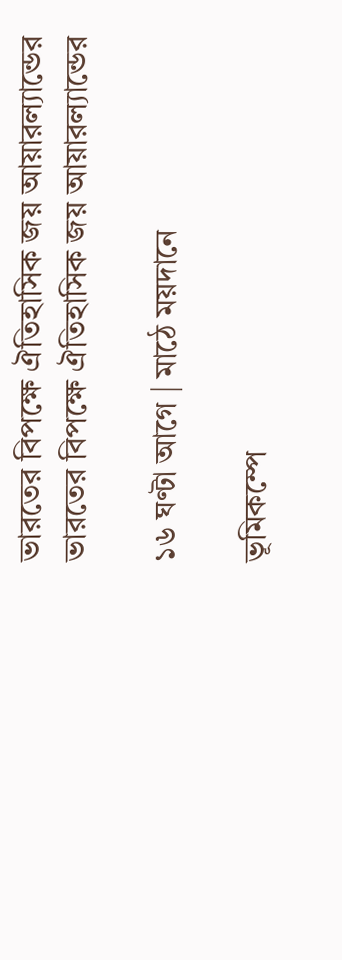ভারতের বিপক্ষে ঐতিহাসিক জয় আয়ারল্যান্ডের
ভারতের বিপক্ষে ঐতিহাসিক জয় আয়ারল্যান্ডের

১৬ ঘণ্টা আগে | মাঠে ময়দানে

ভূমিকম্পে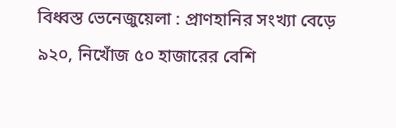বিধ্বস্ত ভেনেজুয়েলা : প্রাণহানির সংখ্যা বেড়ে ৯২০, নিখোঁজ ৫০ হাজারের বেশি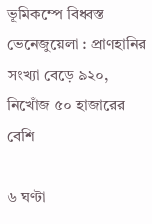ভূমিকম্পে বিধ্বস্ত ভেনেজুয়েলা : প্রাণহানির সংখ্যা বেড়ে ৯২০, নিখোঁজ ৫০ হাজারের বেশি

৬ ঘণ্টা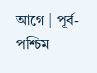আগে | পূর্ব-পশ্চিম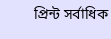প্রিন্ট সর্বাধিক